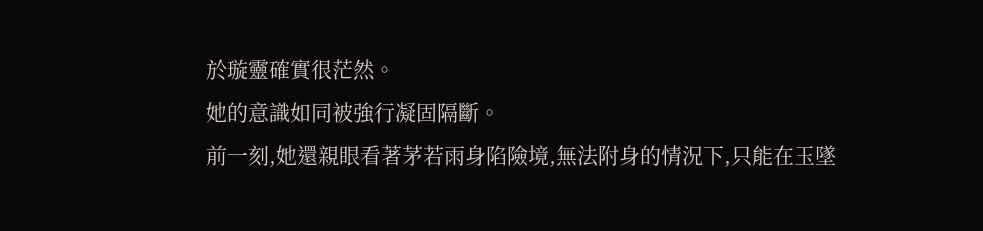於璇靈確實很茫然。
她的意識如同被強行凝固隔斷。
前一刻,她還親眼看著茅若雨身陷險境,無法附身的情況下,只能在玉墜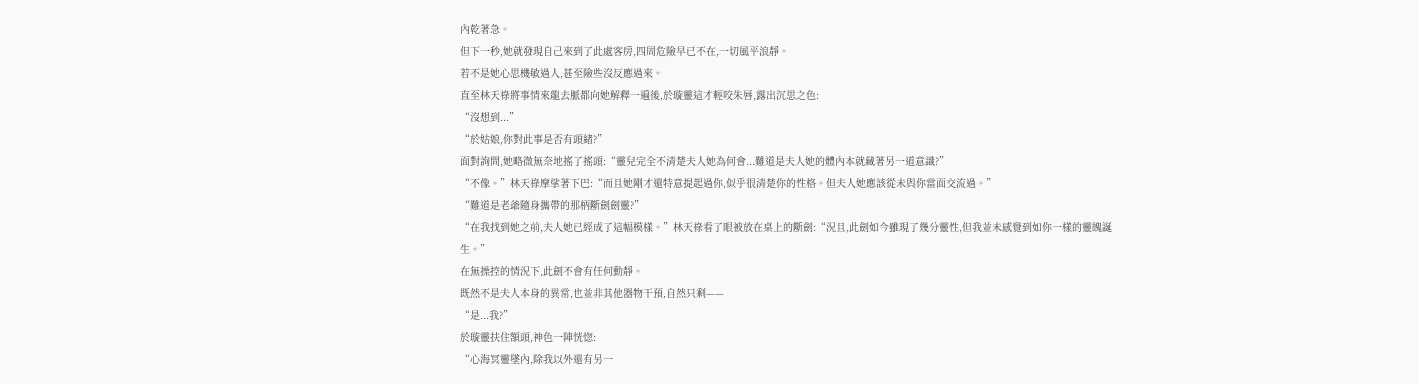內乾著急。
但下一秒,她就發現自己來到了此處客房,四周危險早已不在,一切風平浪靜。
若不是她心思機敏過人,甚至險些沒反應過來。
直至林天祿將事情來龍去脈都向她解釋一遍後,於璇靈這才輕咬朱唇,露出沉思之色:
“沒想到...”
“於姑娘,你對此事是否有頭緒?”
面對詢問,她略微無奈地搖了搖頭:“靈兒完全不清楚夫人她為何會...難道是夫人她的體內本就藏著另一道意識?”
“不像。”林天祿摩挲著下巴:“而且她剛才還特意提起過你,似乎很清楚你的性格。但夫人她應該從未與你當面交流過。”
“難道是老爺隨身攜帶的那柄斷劍劍靈?”
“在我找到她之前,夫人她已經成了這幅模樣。”林天祿看了眼被放在桌上的斷劍:“況且,此劍如今雖現了幾分靈性,但我並未感覺到如你一樣的靈魄誕生。”
在無操控的情況下,此劍不會有任何動靜。
既然不是夫人本身的異常,也並非其他器物干預,自然只剩——
“是...我?”
於璇靈扶住額頭,神色一陣恍惚:
“心海冥靈墜內,除我以外還有另一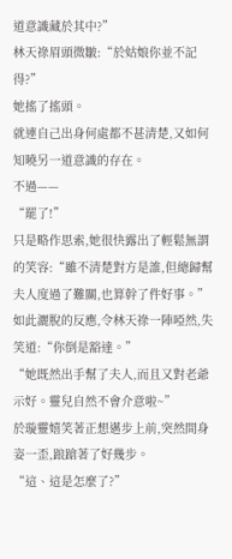道意識藏於其中?”
林天祿眉頭微皺:“於姑娘你並不記得?”
她搖了搖頭。
就連自己出身何處都不甚清楚,又如何知曉另一道意識的存在。
不過——
“罷了!”
只是略作思索,她很快露出了輕鬆無謂的笑容:“雖不清楚對方是誰,但總歸幫夫人度過了難關,也算幹了件好事。”
如此灑脫的反應,令林天祿一陣啞然,失笑道:“你倒是豁達。”
“她既然出手幫了夫人,而且又對老爺示好。靈兒自然不會介意啦~”
於璇靈嬉笑著正想邁步上前,突然間身姿一歪,踉蹌著了好幾步。
“這、這是怎麼了?”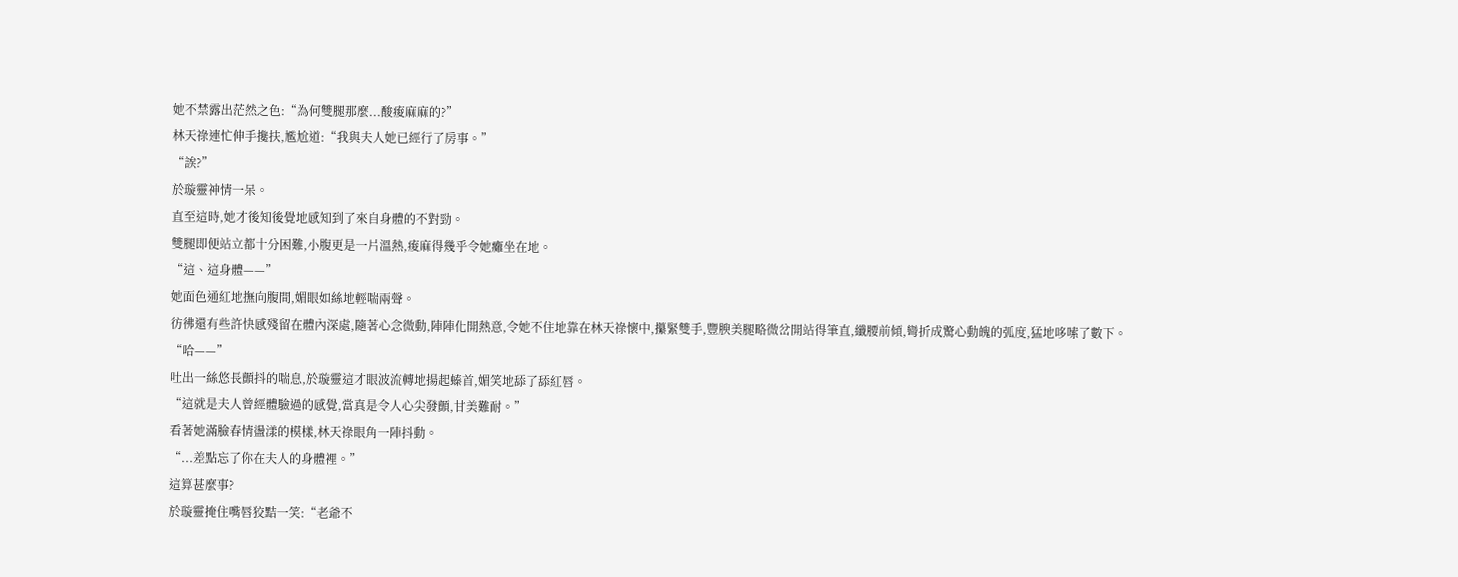她不禁露出茫然之色:“為何雙腿那麼...酸痠麻麻的?”
林天祿連忙伸手攙扶,尷尬道:“我與夫人她已經行了房事。”
“誒?”
於璇靈神情一呆。
直至這時,她才後知後覺地感知到了來自身體的不對勁。
雙腿即便站立都十分困難,小腹更是一片溫熱,痠麻得幾乎令她癱坐在地。
“這、這身體——”
她面色通紅地撫向腹間,媚眼如絲地輕喘兩聲。
彷彿還有些許快感殘留在體內深處,隨著心念微動,陣陣化開熱意,令她不住地靠在林天祿懷中,攥緊雙手,豐腴美腿略微岔開站得筆直,纖腰前傾,彎折成驚心動魄的弧度,猛地哆嗦了數下。
“哈——”
吐出一絲悠長顫抖的喘息,於璇靈這才眼波流轉地揚起螓首,媚笑地舔了舔紅唇。
“這就是夫人曾經體驗過的感覺,當真是令人心尖發顫,甘美難耐。”
看著她滿臉春情盪漾的模樣,林天祿眼角一陣抖動。
“...差點忘了你在夫人的身體裡。”
這算甚麼事?
於璇靈掩住嘴唇狡黠一笑:“老爺不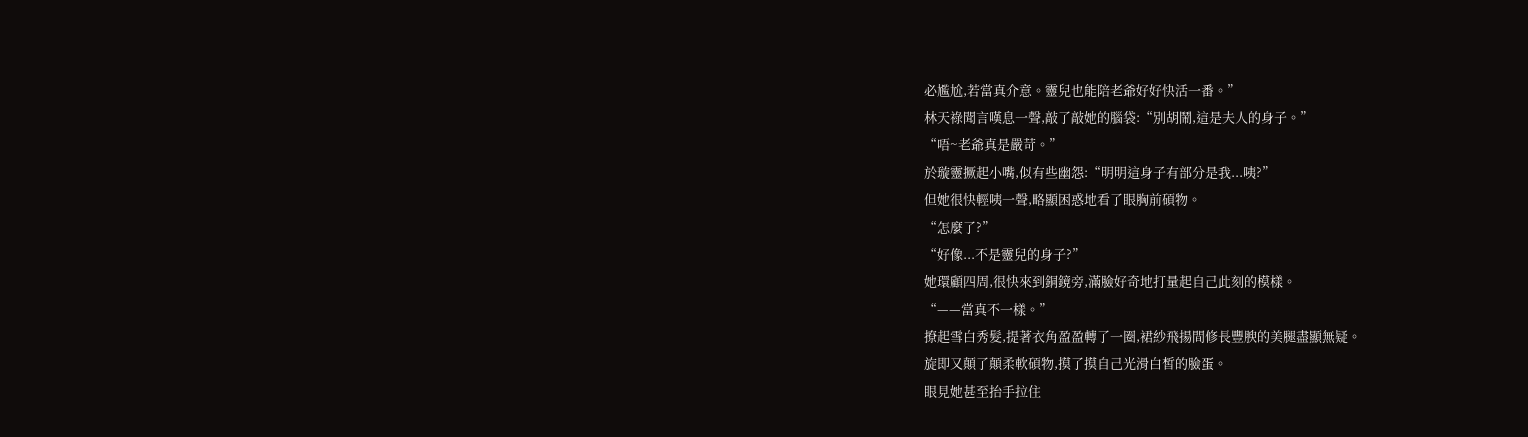必尷尬,若當真介意。靈兒也能陪老爺好好快活一番。”
林天祿聞言嘆息一聲,敲了敲她的腦袋:“別胡鬧,這是夫人的身子。”
“唔~老爺真是嚴苛。”
於璇靈撅起小嘴,似有些幽怨:“明明這身子有部分是我...咦?”
但她很快輕咦一聲,略顯困惑地看了眼胸前碩物。
“怎麼了?”
“好像...不是靈兒的身子?”
她環顧四周,很快來到銅鏡旁,滿臉好奇地打量起自己此刻的模樣。
“——當真不一樣。”
撩起雪白秀髮,提著衣角盈盈轉了一圈,裙紗飛揚間修長豐腴的美腿盡顯無疑。
旋即又顛了顛柔軟碩物,摸了摸自己光滑白皙的臉蛋。
眼見她甚至抬手拉住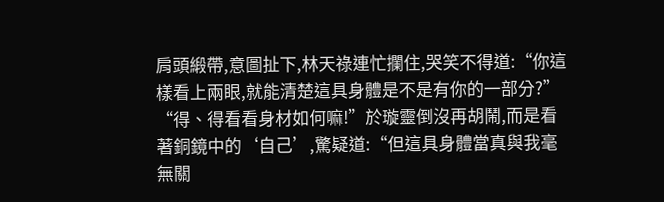肩頭緞帶,意圖扯下,林天祿連忙攔住,哭笑不得道:“你這樣看上兩眼,就能清楚這具身體是不是有你的一部分?”
“得、得看看身材如何嘛!”於璇靈倒沒再胡鬧,而是看著銅鏡中的‘自己’,驚疑道:“但這具身體當真與我毫無關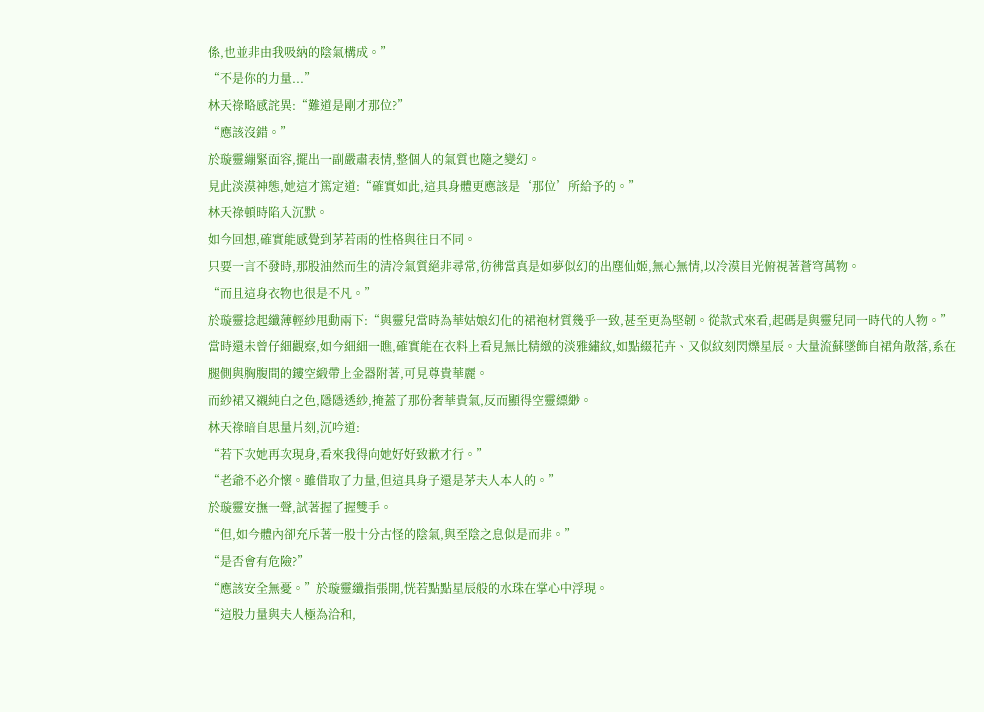係,也並非由我吸納的陰氣構成。”
“不是你的力量...”
林天祿略感詫異:“難道是剛才那位?”
“應該沒錯。”
於璇靈繃緊面容,擺出一副嚴肅表情,整個人的氣質也隨之變幻。
見此淡漠神態,她這才篤定道:“確實如此,這具身體更應該是‘那位’所給予的。”
林天祿頓時陷入沉默。
如今回想,確實能感覺到茅若雨的性格與往日不同。
只要一言不發時,那股油然而生的清冷氣質絕非尋常,彷彿當真是如夢似幻的出塵仙姬,無心無情,以冷漠目光俯視著蒼穹萬物。
“而且這身衣物也很是不凡。”
於璇靈捻起纖薄輕紗甩動兩下:“與靈兒當時為華姑娘幻化的裙袍材質幾乎一致,甚至更為堅韌。從款式來看,起碼是與靈兒同一時代的人物。”
當時還未曾仔細觀察,如今細細一瞧,確實能在衣料上看見無比精緻的淡雅繡紋,如點綴花卉、又似紋刻閃爍星辰。大量流蘇墜飾自裙角散落,系在腿側與胸腹間的鏤空緞帶上金器附著,可見尊貴華麗。
而紗裙又襯純白之色,隱隱透紗,掩蓋了那份奢華貴氣,反而顯得空靈縹緲。
林天祿暗自思量片刻,沉吟道:
“若下次她再次現身,看來我得向她好好致歉才行。”
“老爺不必介懷。雖借取了力量,但這具身子還是茅夫人本人的。”
於璇靈安撫一聲,試著握了握雙手。
“但,如今體內卻充斥著一股十分古怪的陰氣,與至陰之息似是而非。”
“是否會有危險?”
“應該安全無憂。”於璇靈纖指張開,恍若點點星辰般的水珠在掌心中浮現。
“這股力量與夫人極為洽和,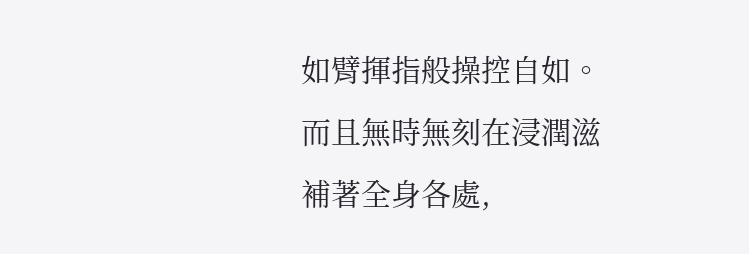如臂揮指般操控自如。而且無時無刻在浸潤滋補著全身各處,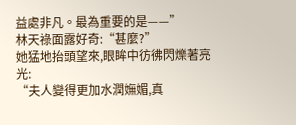益處非凡。最為重要的是——”
林天祿面露好奇:“甚麼?”
她猛地抬頭望來,眼眸中彷彿閃爍著亮光:
“夫人變得更加水潤嫵媚,真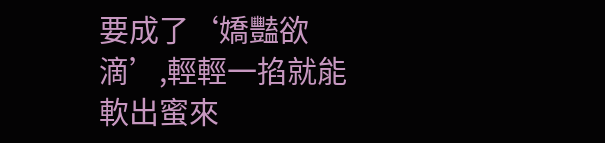要成了‘嬌豔欲滴’,輕輕一掐就能軟出蜜來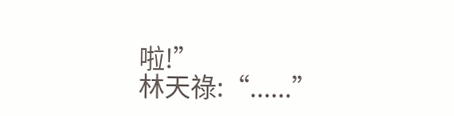啦!”
林天祿:“......”